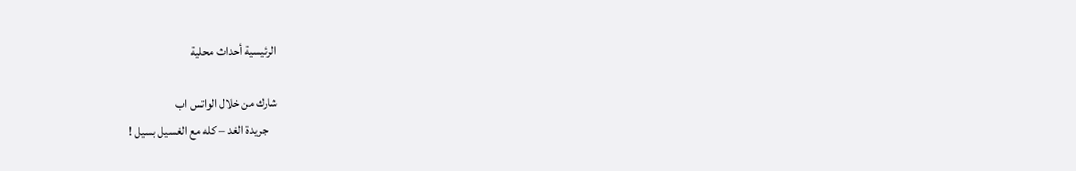الرئيسية أحداث محلية

شارك من خلال الواتس اب
    جريدة الغد – كله مع الغسيل بسيل !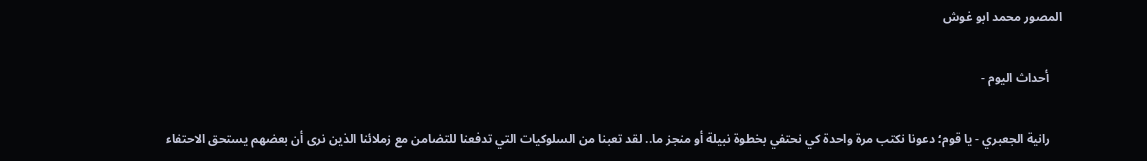المصور محمد ابو غوش

    أحداث اليوم -

    رانية الجعبري - يا قوم؛ دعونا نكتب مرة واحدة كي نحتفي بخطوة نبيلة أو منجز ما.. لقد تعبنا من السلوكيات التي تدفعنا للتضامن مع زملائنا الذين نرى أن بعضهم يستحق الاحتفاء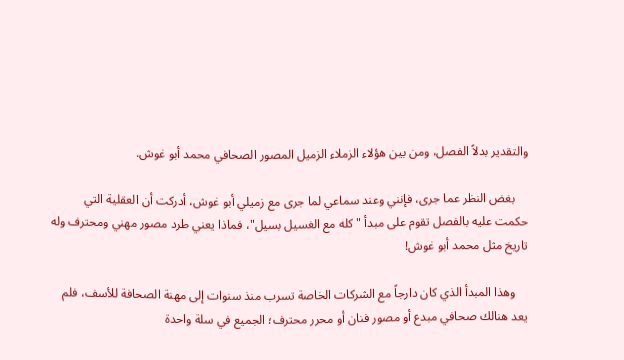والتقدير بدلاً الفصل، ومن بين هؤلاء الزملاء الزميل المصور الصحافي محمد أبو غوش.

    بغض النظر عما جرى، فإنني وعند سماعي لما جرى مع زميلي أبو غوش، أدركت أن العقلية التي حكمت عليه بالفصل تقوم على مبدأ "كله مع الغسيل بسيل"، فماذا يعني طرد مصور مهني ومحترف وله تاريخ مثل محمد أبو غوش!

    وهذا المبدأ الذي كان دارجاً مع الشركات الخاصة تسرب منذ سنوات إلى مهنة الصحافة للأسف، فلم يعد هنالك صحافي مبدع أو مصور فنان أو محرر محترف؛ الجميع في سلة واحدة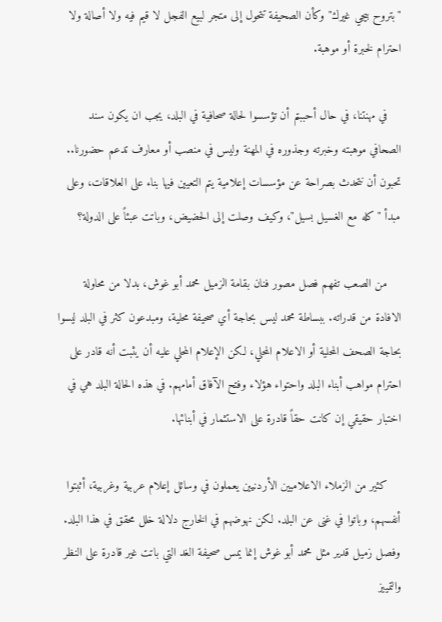"بتروح بيجي غيرك" وكأن الصحيفة تتحول إلى متجر لبيع الفجل لا قيم فيه ولا أصالة ولا احترام لخبرة أو موهبة.

    في مهنتنا، في حال أحببتم أن تؤسسوا لحالة صحافية في البلد، يجب ان يكون سند الصحافي موهبته وخبرته وجذوره في المهنة وليس في منصب أو معارف تدعم حضورنا.. تحبون أن نتحدث بصراحة عن مؤسسات إعلامية يتم التعيين فيها بناء على العلاقات، وعلى مبدأ "كله مع الغسيل بسيل"، وكيف وصلت إلى الحضيض، وباتت عبئاً على الدولة؟

    من الصعب تفهم فصل مصور فنان بقامة الزميل محمد أبو غوش، بدلا من محاولة الافادة من قدراته. ببساطة محمد ليس بحاجة أي صحيفة محلية، ومبدعون كثر في البلد ليسوا بحاجة الصحف المحلية أو الاعلام المحلي، لكن الإعلام المحلي عليه أن يثبت أنه قادر على احترام مواهب أبناء البلد واحتواء هؤلاء وفتح الآفاق أمامهم. في هذه الحالة البلد هي في اختبار حقيقي إن كانت حقاً قادرة على الاستثمار في أبنائها.

    كثير من الزملاء الاعلاميين الأردنيين يعملون في وسائل إعلام عربية وغربية، أثبتوا أنفسهم، وباتوا في غنى عن البلد. لكن نهوضهم في الخارج دلالة خلل محقق في هذا البلد. وفصل زميل قدير مثل محمد أبو غوش إنما يمس صحيفة الغد التي باتت غير قادرة على النظر والتمييز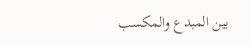بين المبدع والمكسب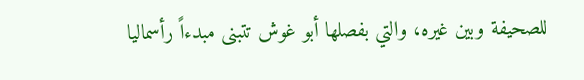للصحيفة وبين غيره، والتي بفصلها أبو غوش تتبنى مبدءاً رأسماليا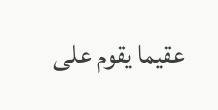عقيما يقوم على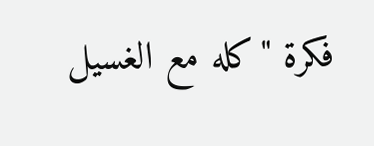فكرة "كله مع الغسيل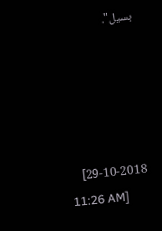بسيل".





    [29-10-2018 11:26 AM]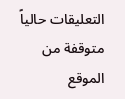التعليقات حالياً متوقفة من الموقع